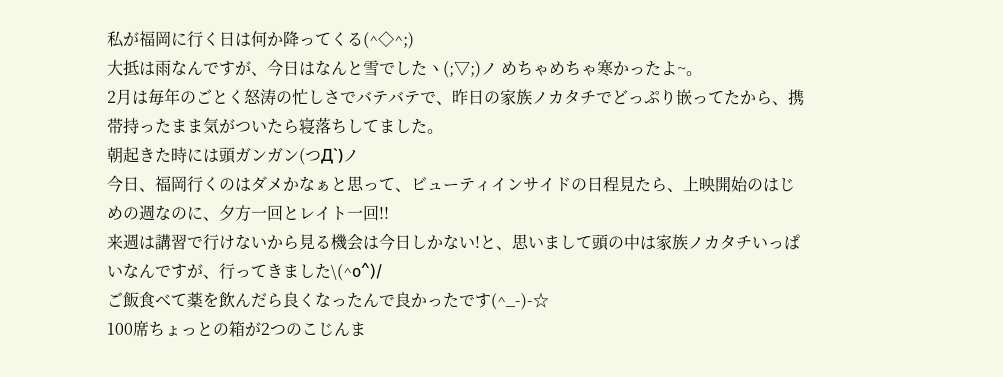私が福岡に行く日は何か降ってくる(^◇^;)
大抵は雨なんですが、今日はなんと雪でしたヽ(;▽;)ノ めちゃめちゃ寒かったよ~。
2月は毎年のごとく怒涛の忙しさでバテバテで、昨日の家族ノカタチでどっぷり嵌ってたから、携帯持ったまま気がついたら寝落ちしてました。
朝起きた時には頭ガンガン(つД`)ノ
今日、福岡行くのはダメかなぁと思って、ビューティインサイドの日程見たら、上映開始のはじめの週なのに、夕方一回とレイト一回!!
来週は講習で行けないから見る機会は今日しかない!と、思いまして頭の中は家族ノカタチいっぱいなんですが、行ってきました\(^o^)/
ご飯食べて薬を飲んだら良くなったんで良かったです(^_-)-☆
100席ちょっとの箱が2つのこじんま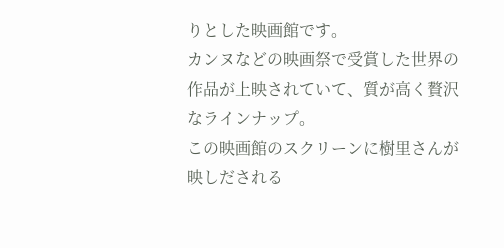りとした映画館です。
カンヌなどの映画祭で受賞した世界の作品が上映されていて、質が高く贅沢なラインナップ。
この映画館のスクリーンに樹里さんが映しだされる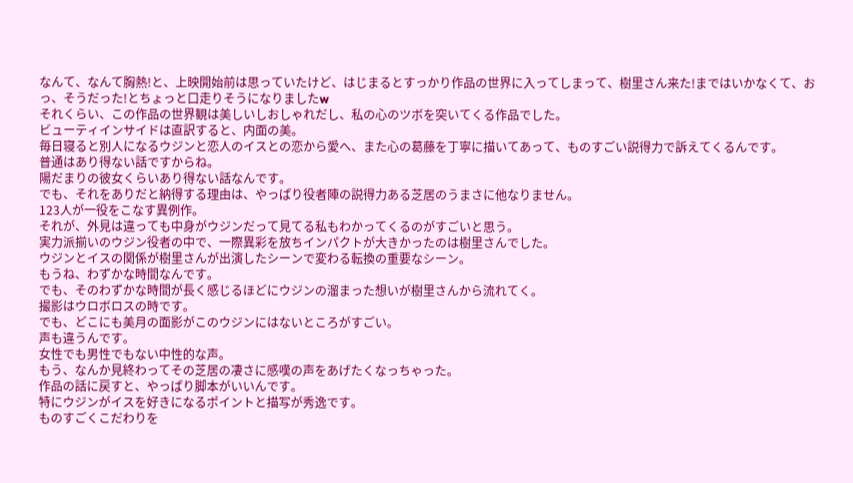なんて、なんて胸熱!と、上映開始前は思っていたけど、はじまるとすっかり作品の世界に入ってしまって、樹里さん来た!まではいかなくて、おっ、そうだった!とちょっと口走りそうになりましたw
それくらい、この作品の世界観は美しいしおしゃれだし、私の心のツボを突いてくる作品でした。
ビューティインサイドは直訳すると、内面の美。
毎日寝ると別人になるウジンと恋人のイスとの恋から愛へ、また心の葛藤を丁寧に描いてあって、ものすごい説得力で訴えてくるんです。
普通はあり得ない話ですからね。
陽だまりの彼女くらいあり得ない話なんです。
でも、それをありだと納得する理由は、やっぱり役者陣の説得力ある芝居のうまさに他なりません。
123人が一役をこなす異例作。
それが、外見は違っても中身がウジンだって見てる私もわかってくるのがすごいと思う。
実力派揃いのウジン役者の中で、一際異彩を放ちインパクトが大きかったのは樹里さんでした。
ウジンとイスの関係が樹里さんが出演したシーンで変わる転換の重要なシーン。
もうね、わずかな時間なんです。
でも、そのわずかな時間が長く感じるほどにウジンの溜まった想いが樹里さんから流れてく。
撮影はウロボロスの時です。
でも、どこにも美月の面影がこのウジンにはないところがすごい。
声も違うんです。
女性でも男性でもない中性的な声。
もう、なんか見終わってその芝居の凄さに感嘆の声をあげたくなっちゃった。
作品の話に戻すと、やっぱり脚本がいいんです。
特にウジンがイスを好きになるポイントと描写が秀逸です。
ものすごくこだわりを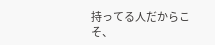持ってる人だからこそ、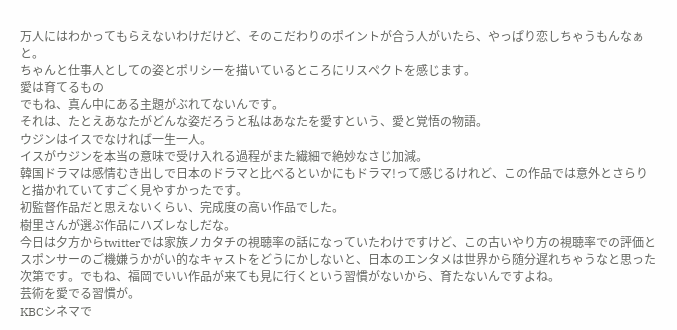万人にはわかってもらえないわけだけど、そのこだわりのポイントが合う人がいたら、やっぱり恋しちゃうもんなぁと。
ちゃんと仕事人としての姿とポリシーを描いているところにリスペクトを感じます。
愛は育てるもの
でもね、真ん中にある主題がぶれてないんです。
それは、たとえあなたがどんな姿だろうと私はあなたを愛すという、愛と覚悟の物語。
ウジンはイスでなければ一生一人。
イスがウジンを本当の意味で受け入れる過程がまた繊細で絶妙なさじ加減。
韓国ドラマは感情むき出しで日本のドラマと比べるといかにもドラマ!って感じるけれど、この作品では意外とさらりと描かれていてすごく見やすかったです。
初監督作品だと思えないくらい、完成度の高い作品でした。
樹里さんが選ぶ作品にハズレなしだな。
今日は夕方からtwitterでは家族ノカタチの視聴率の話になっていたわけですけど、この古いやり方の視聴率での評価とスポンサーのご機嫌うかがい的なキャストをどうにかしないと、日本のエンタメは世界から随分遅れちゃうなと思った次第です。でもね、福岡でいい作品が来ても見に行くという習慣がないから、育たないんですよね。
芸術を愛でる習慣が。
KBCシネマで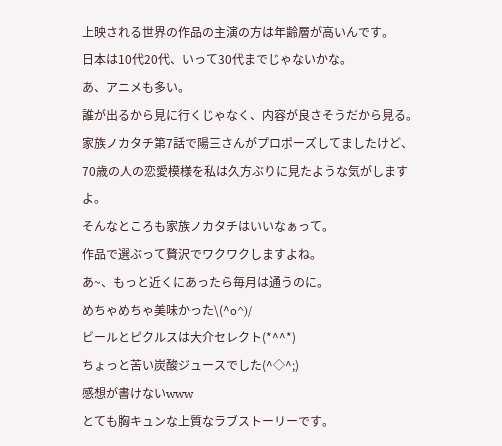上映される世界の作品の主演の方は年齢層が高いんです。
日本は10代20代、いって30代までじゃないかな。
あ、アニメも多い。
誰が出るから見に行くじゃなく、内容が良さそうだから見る。
家族ノカタチ第7話で陽三さんがプロポーズしてましたけど、70歳の人の恋愛模様を私は久方ぶりに見たような気がしますよ。
そんなところも家族ノカタチはいいなぁって。
作品で選ぶって贅沢でワクワクしますよね。
あ~、もっと近くにあったら毎月は通うのに。
めちゃめちゃ美味かった\(^o^)/
ビールとピクルスは大介セレクト(*^^*)
ちょっと苦い炭酸ジュースでした(^◇^;)
感想が書けないwww
とても胸キュンな上質なラブストーリーです。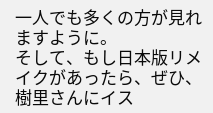一人でも多くの方が見れますように。
そして、もし日本版リメイクがあったら、ぜひ、樹里さんにイス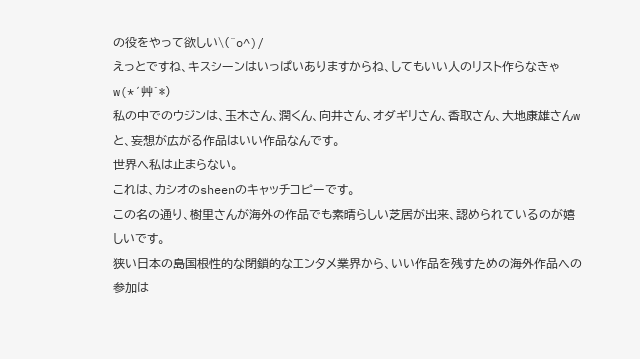の役をやって欲しい\(^o^)/
えっとですね、キスシーンはいっぱいありますからね、してもいい人のリスト作らなきゃw(*´艸`*)
私の中でのウジンは、玉木さん、潤くん、向井さん、オダギリさん、香取さん、大地康雄さんw
と、妄想が広がる作品はいい作品なんです。
世界へ私は止まらない。
これは、カシオのsheenのキャッチコピーです。
この名の通り、樹里さんが海外の作品でも素晴らしい芝居が出来、認められているのが嬉しいです。
狭い日本の島国根性的な閉鎖的なエンタメ業界から、いい作品を残すための海外作品への参加は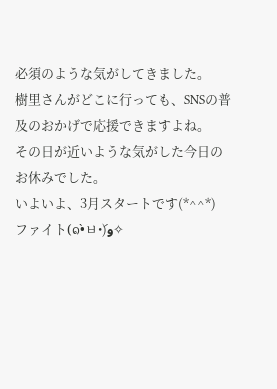必須のような気がしてきました。
樹里さんがどこに行っても、SNSの普及のおかげで応援できますよね。
その日が近いような気がした今日のお休みでした。
いよいよ、3月スタートです(*^^*)
ファイト(๑•̀ㅂ•́)و✧